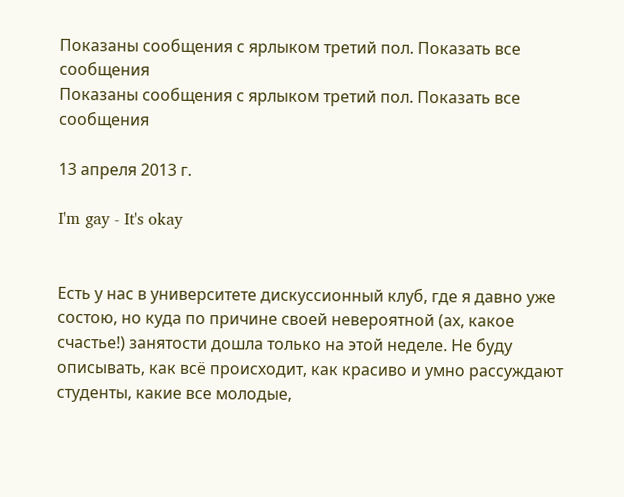Показаны сообщения с ярлыком третий пол. Показать все сообщения
Показаны сообщения с ярлыком третий пол. Показать все сообщения

13 апреля 2013 г.

I'm gay - It's okay


Есть у нас в университете дискуссионный клуб, где я давно уже состою, но куда по причине своей невероятной (ах, какое счастье!) занятости дошла только на этой неделе. Не буду описывать, как всё происходит, как красиво и умно рассуждают студенты, какие все молодые,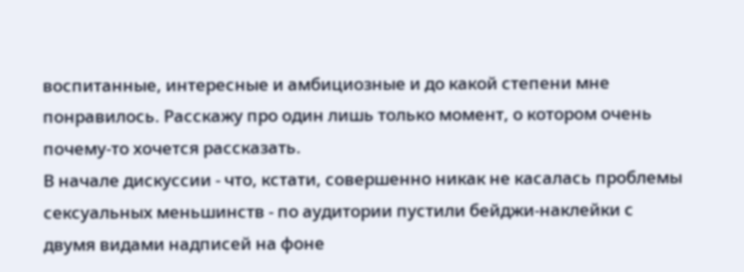воспитанные, интересные и амбициозные и до какой степени мне понравилось. Расскажу про один лишь только момент, о котором очень почему-то хочется рассказать.
В начале дискуссии - что, кстати, совершенно никак не касалась проблемы сексуальных меньшинств - по аудитории пустили бейджи-наклейки с двумя видами надписей на фоне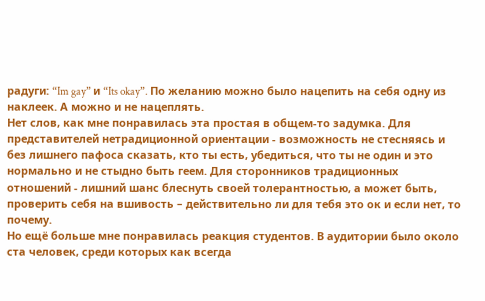радуги: “Im gay” и “Its okay”. По желанию можно было нацепить на себя одну из наклеек. А можно и не нацеплять.
Нет слов, как мне понравилась эта простая в общем-то задумка. Для представителей нетрадиционной ориентации - возможность не стесняясь и без лишнего пафоса сказать, кто ты есть, убедиться, что ты не один и это нормально и не стыдно быть геем. Для сторонников традиционных отношений - лишний шанс блеснуть своей толерантностью, а может быть, проверить себя на вшивость – действительно ли для тебя это ок и если нет, то почему.
Но ещё больше мне понравилась реакция студентов. В аудитории было около ста человек, среди которых как всегда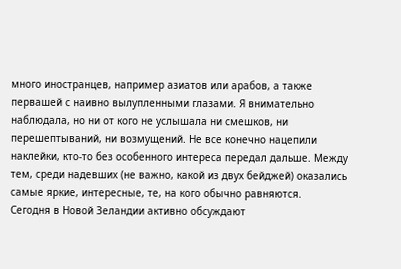много иностранцев, например азиатов или арабов, а также первашей с наивно вылупленными глазами. Я внимательно наблюдала, но ни от кого не услышала ни смешков, ни перешептываний, ни возмущений. Не все конечно нацепили наклейки, кто-то без особенного интереса передал дальше. Между тем, среди надевших (не важно, какой из двух бейджей) оказались самые яркие, интересные, те, на кого обычно равняются.
Сегодня в Новой Зеландии активно обсуждают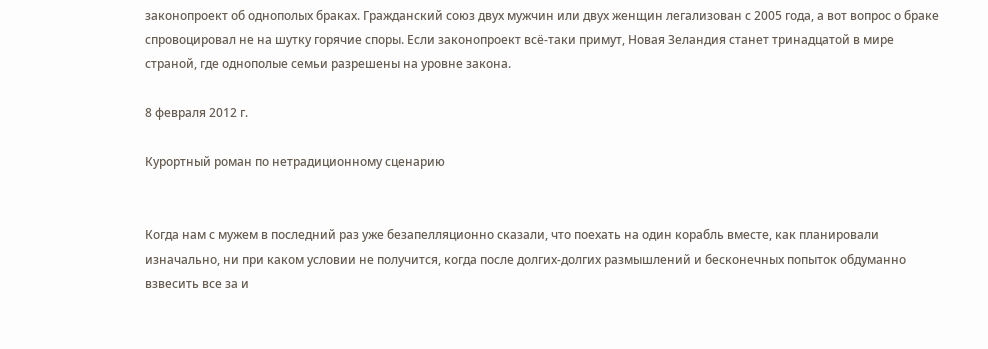законопроект об однополых браках. Гражданский союз двух мужчин или двух женщин легализован с 2005 года, а вот вопрос о браке спровоцировал не на шутку горячие споры. Если законопроект всё-таки примут, Новая Зеландия станет тринадцатой в мире страной, где однополые семьи разрешены на уровне закона.

8 февраля 2012 г.

Курортный роман по нетрадиционному сценарию


Когда нам с мужем в последний раз уже безапелляционно сказали, что поехать на один корабль вместе, как планировали изначально, ни при каком условии не получится, когда после долгих-долгих размышлений и бесконечных попыток обдуманно взвесить все за и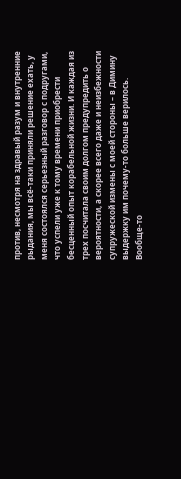против, несмотря на здравый разум и внутренние рыдания, мы всё-таки приняли решение ехать, у меня состоялся серьезный разговор с подругами, что успели уже к тому времени приобрести бесценный опыт корабельной жизни. И каждая из трех посчитала своим долгом предупредить о вероятности, а скорее всего даже и неизбежности супружеской измены с моей стороны – в Димину выдержку им почему-то больше верилось.
Вообще-то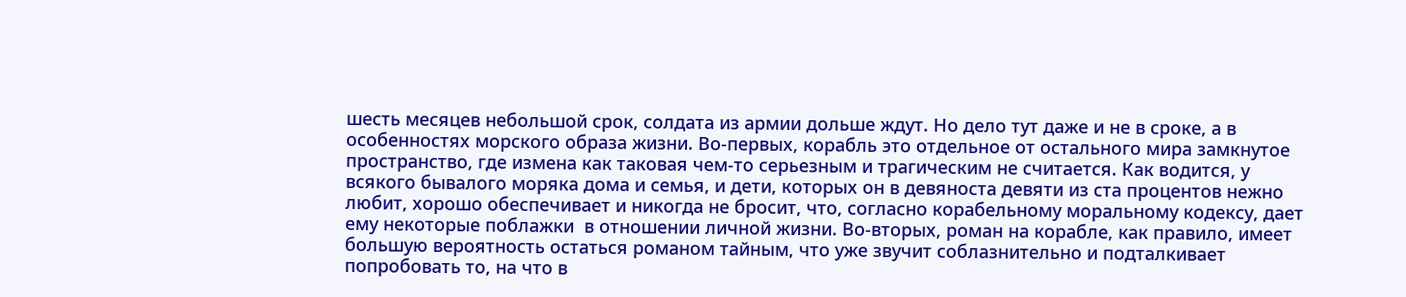шесть месяцев небольшой срок, солдата из армии дольше ждут. Но дело тут даже и не в сроке, а в особенностях морского образа жизни. Во-первых, корабль это отдельное от остального мира замкнутое пространство, где измена как таковая чем-то серьезным и трагическим не считается. Как водится, у всякого бывалого моряка дома и семья, и дети, которых он в девяноста девяти из ста процентов нежно любит, хорошо обеспечивает и никогда не бросит, что, согласно корабельному моральному кодексу, дает ему некоторые поблажки  в отношении личной жизни. Во-вторых, роман на корабле, как правило, имеет большую вероятность остаться романом тайным, что уже звучит соблазнительно и подталкивает попробовать то, на что в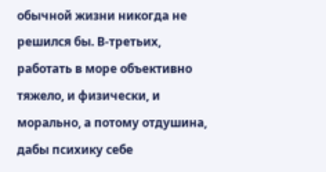обычной жизни никогда не решился бы. В-третьих, работать в море объективно тяжело, и физически, и морально, а потому отдушина, дабы психику себе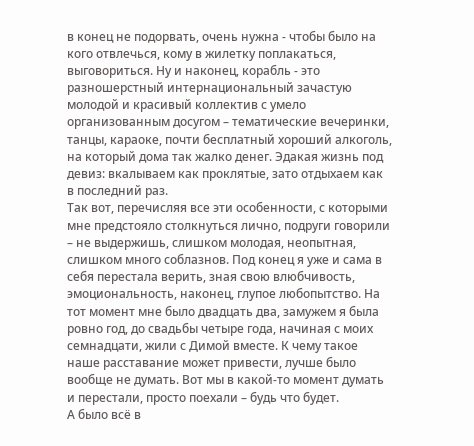в конец не подорвать, очень нужна - чтобы было на кого отвлечься, кому в жилетку поплакаться, выговориться. Ну и наконец, корабль - это разношерстный интернациональный зачастую молодой и красивый коллектив с умело организованным досугом – тематические вечеринки, танцы, караоке, почти бесплатный хороший алкоголь, на который дома так жалко денег. Эдакая жизнь под девиз: вкалываем как проклятые, зато отдыхаем как в последний раз.
Так вот, перечисляя все эти особенности, с которыми мне предстояло столкнуться лично, подруги говорили – не выдержишь, слишком молодая, неопытная, слишком много соблазнов. Под конец я уже и сама в себя перестала верить, зная свою влюбчивость, эмоциональность, наконец, глупое любопытство. На тот момент мне было двадцать два, замужем я была ровно год, до свадьбы четыре года, начиная с моих семнадцати, жили с Димой вместе. К чему такое наше расставание может привести, лучше было вообще не думать. Вот мы в какой-то момент думать и перестали, просто поехали – будь что будет.
А было всё в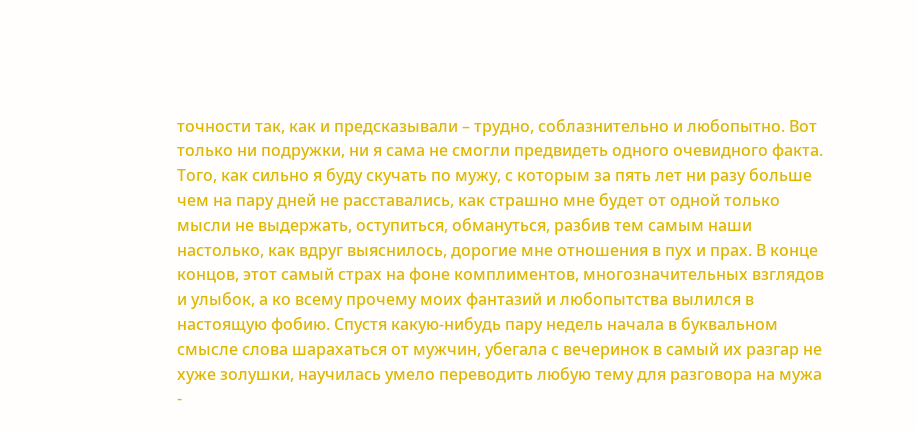точности так, как и предсказывали – трудно, соблазнительно и любопытно. Вот только ни подружки, ни я сама не смогли предвидеть одного очевидного факта. Того, как сильно я буду скучать по мужу, с которым за пять лет ни разу больше чем на пару дней не расставались, как страшно мне будет от одной только мысли не выдержать, оступиться, обмануться, разбив тем самым наши настолько, как вдруг выяснилось, дорогие мне отношения в пух и прах. В конце концов, этот самый страх на фоне комплиментов, многозначительных взглядов и улыбок, а ко всему прочему моих фантазий и любопытства вылился в настоящую фобию. Спустя какую-нибудь пару недель начала в буквальном смысле слова шарахаться от мужчин, убегала с вечеринок в самый их разгар не хуже золушки, научилась умело переводить любую тему для разговора на мужа -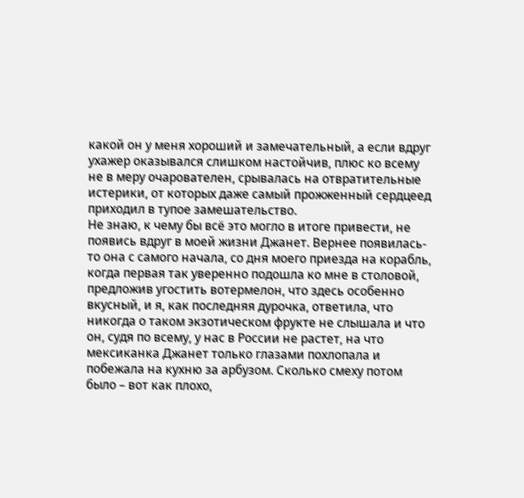какой он у меня хороший и замечательный, а если вдруг ухажер оказывался слишком настойчив, плюс ко всему не в меру очарователен, срывалась на отвратительные истерики, от которых даже самый прожженный сердцеед приходил в тупое замешательство.
Не знаю, к чему бы всё это могло в итоге привести, не появись вдруг в моей жизни Джанет. Вернее появилась-то она с самого начала, со дня моего приезда на корабль, когда первая так уверенно подошла ко мне в столовой, предложив угостить вотермелон, что здесь особенно вкусный, и я, как последняя дурочка, ответила, что никогда о таком экзотическом фрукте не слышала и что он, судя по всему, у нас в России не растет, на что мексиканка Джанет только глазами похлопала и побежала на кухню за арбузом. Сколько смеху потом было – вот как плохо,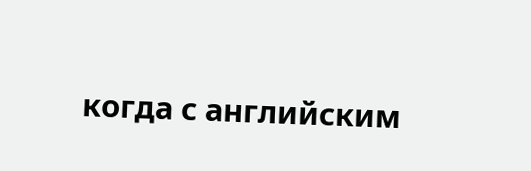когда с английским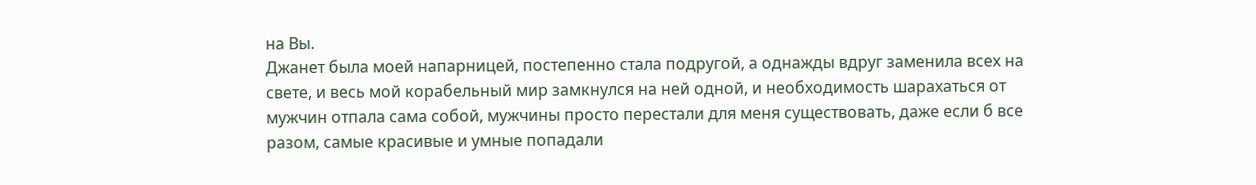на Вы.
Джанет была моей напарницей, постепенно стала подругой, а однажды вдруг заменила всех на свете, и весь мой корабельный мир замкнулся на ней одной, и необходимость шарахаться от мужчин отпала сама собой, мужчины просто перестали для меня существовать, даже если б все разом, самые красивые и умные попадали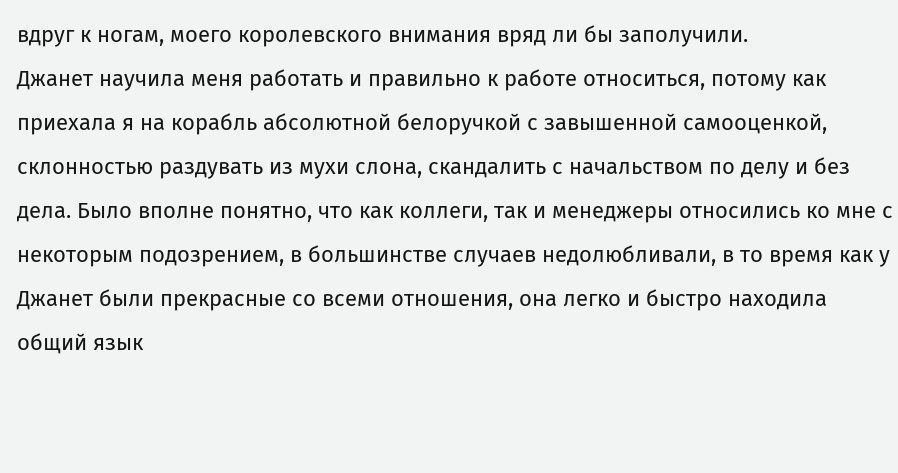вдруг к ногам, моего королевского внимания вряд ли бы заполучили.
Джанет научила меня работать и правильно к работе относиться, потому как приехала я на корабль абсолютной белоручкой с завышенной самооценкой, склонностью раздувать из мухи слона, скандалить с начальством по делу и без дела. Было вполне понятно, что как коллеги, так и менеджеры относились ко мне с некоторым подозрением, в большинстве случаев недолюбливали, в то время как у Джанет были прекрасные со всеми отношения, она легко и быстро находила общий язык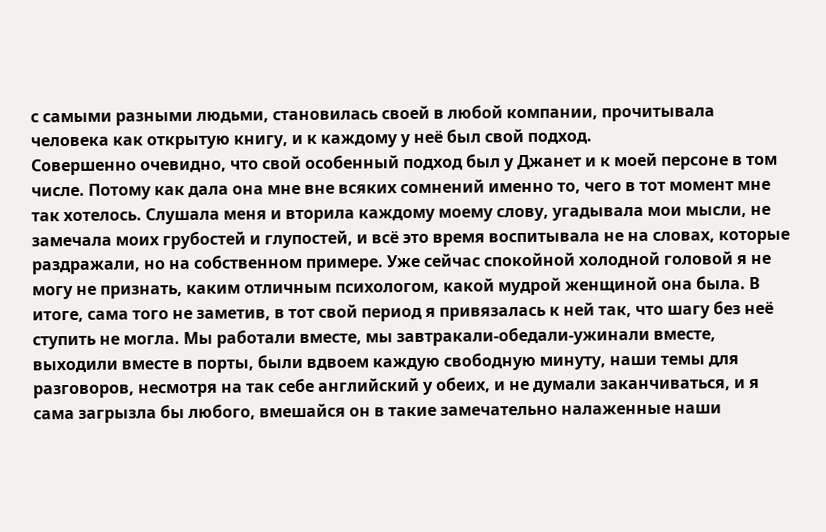с самыми разными людьми, становилась своей в любой компании, прочитывала человека как открытую книгу, и к каждому у неё был свой подход.
Совершенно очевидно, что свой особенный подход был у Джанет и к моей персоне в том числе. Потому как дала она мне вне всяких сомнений именно то, чего в тот момент мне так хотелось. Слушала меня и вторила каждому моему слову, угадывала мои мысли, не замечала моих грубостей и глупостей, и всё это время воспитывала не на словах, которые раздражали, но на собственном примере. Уже сейчас спокойной холодной головой я не могу не признать, каким отличным психологом, какой мудрой женщиной она была. В итоге, сама того не заметив, в тот свой период я привязалась к ней так, что шагу без неё ступить не могла. Мы работали вместе, мы завтракали-обедали-ужинали вместе, выходили вместе в порты, были вдвоем каждую свободную минуту, наши темы для разговоров, несмотря на так себе английский у обеих, и не думали заканчиваться, и я сама загрызла бы любого, вмешайся он в такие замечательно налаженные наши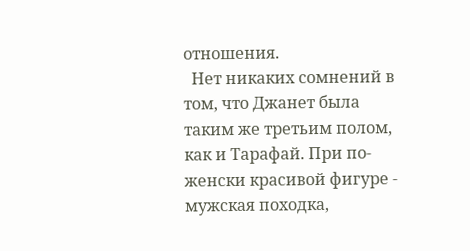отношения.
  Нет никаких сомнений в том, что Джанет была таким же третьим полом, как и Тарафай. При по-женски красивой фигуре - мужская походка,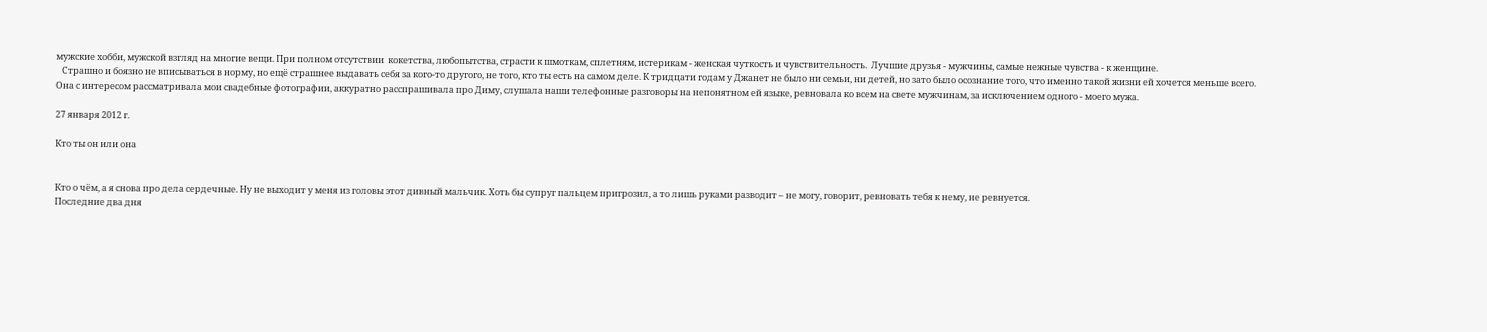мужские хобби, мужской взгляд на многие вещи. При полном отсутствии  кокетства, любопытства, страсти к шмоткам, сплетням, истерикам - женская чуткость и чувствительность.  Лучшие друзья - мужчины, самые нежные чувства - к женщине.
   Страшно и боязно не вписываться в норму, но ещё страшнее выдавать себя за кого-то другого, не того, кто ты есть на самом деле. К тридцати годам у Джанет не было ни семьи, ни детей, но зато было осознание того, что именно такой жизни ей хочется меньше всего. Она с интересом рассматривала мои свадебные фотографии, аккуратно расспрашивала про Диму, слушала наши телефонные разговоры на непонятном ей языке, ревновала ко всем на свете мужчинам, за исключением одного - моего мужа.

27 января 2012 г.

Кто ты он или она


Кто о чём, а я снова про дела сердечные. Ну не выходит у меня из головы этот дивный мальчик. Хоть бы супруг пальцем пригрозил, а то лишь руками разводит – не могу, говорит, ревновать тебя к нему, не ревнуется.
Последние два дня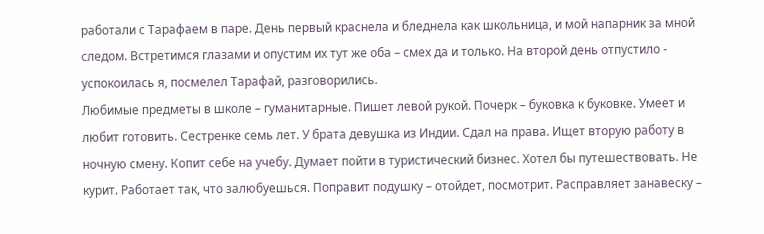работали с Тарафаем в паре. День первый краснела и бледнела как школьница, и мой напарник за мной следом. Встретимся глазами и опустим их тут же оба – смех да и только. На второй день отпустило - успокоилась я, посмелел Тарафай, разговорились.
Любимые предметы в школе – гуманитарные. Пишет левой рукой. Почерк – буковка к буковке. Умеет и любит готовить. Сестренке семь лет. У брата девушка из Индии. Сдал на права. Ищет вторую работу в ночную смену. Копит себе на учебу. Думает пойти в туристический бизнес. Хотел бы путешествовать. Не курит. Работает так, что залюбуешься. Поправит подушку – отойдет, посмотрит. Расправляет занавеску –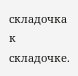складочка к складочке.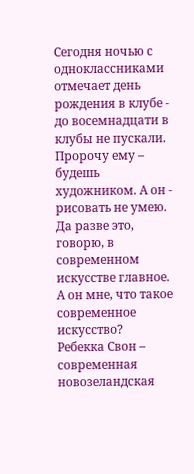Сегодня ночью с одноклассниками отмечает день рождения в клубе - до восемнадцати в клубы не пускали.
Пророчу ему – будешь художником. А он - рисовать не умею. Да разве это, говорю, в современном искусстве главное. А он мне, что такое современное искусство?
Ребекка Свон – современная новозеландская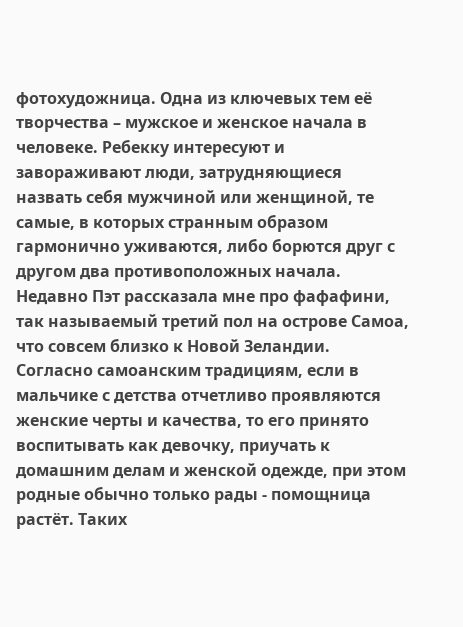фотохудожница. Одна из ключевых тем её творчества – мужское и женское начала в человеке. Ребекку интересуют и завораживают люди, затрудняющиеся назвать себя мужчиной или женщиной, те самые, в которых странным образом гармонично уживаются, либо борются друг с другом два противоположных начала.
Недавно Пэт рассказала мне про фафафини, так называемый третий пол на острове Самоа, что совсем близко к Новой Зеландии. Согласно самоанским традициям, если в мальчике с детства отчетливо проявляются женские черты и качества, то его принято воспитывать как девочку, приучать к домашним делам и женской одежде, при этом родные обычно только рады - помощница растёт. Таких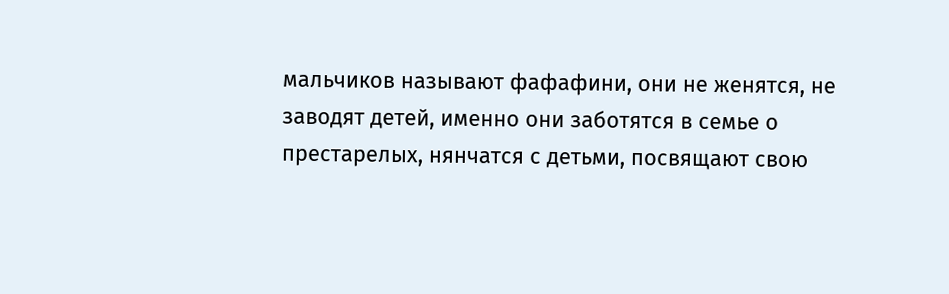мальчиков называют фафафини, они не женятся, не заводят детей, именно они заботятся в семье о престарелых, нянчатся с детьми, посвящают свою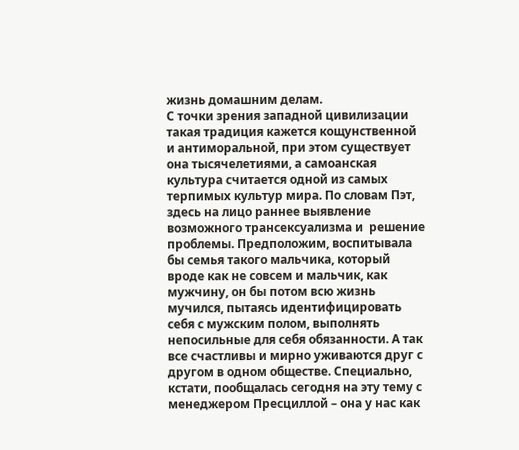жизнь домашним делам.
С точки зрения западной цивилизации такая традиция кажется кощунственной и антиморальной, при этом существует она тысячелетиями, а самоанская культура считается одной из самых терпимых культур мира. По словам Пэт, здесь на лицо раннее выявление возможного трансексуализма и  решение проблемы. Предположим, воспитывала бы семья такого мальчика, который вроде как не совсем и мальчик, как мужчину, он бы потом всю жизнь мучился, пытаясь идентифицировать себя с мужским полом, выполнять непосильные для себя обязанности. А так все счастливы и мирно уживаются друг с другом в одном обществе. Специально, кстати, пообщалась сегодня на эту тему с менеджером Пресциллой – она у нас как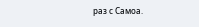раз с Самоа.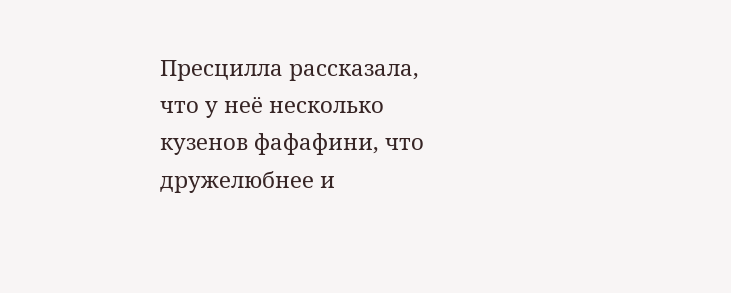Пресцилла рассказала, что у неё несколько кузенов фафафини, что дружелюбнее и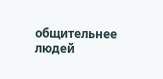общительнее людей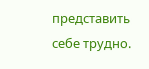представить себе трудно.